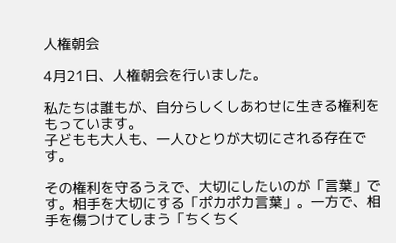人権朝会

4月21日、人権朝会を行いました。

私たちは誰もが、自分らしくしあわせに生きる権利をもっています。
子どもも大人も、一人ひとりが大切にされる存在です。

その権利を守るうえで、大切にしたいのが「言葉」です。相手を大切にする「ポカポカ言葉」。一方で、相手を傷つけてしまう「ちくちく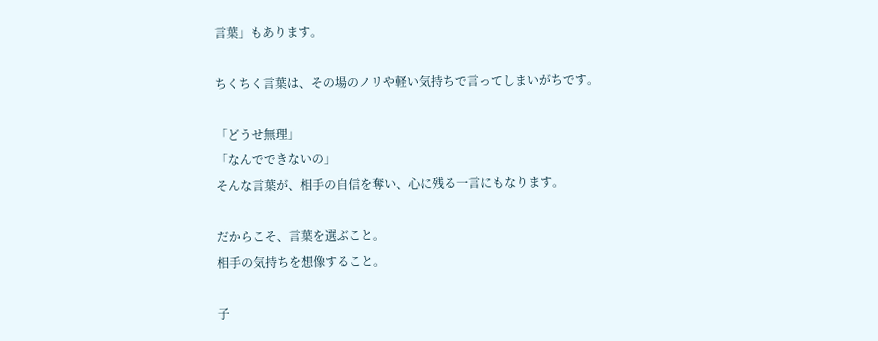言葉」もあります。

ちくちく言葉は、その場のノリや軽い気持ちで言ってしまいがちです。

「どうせ無理」
「なんでできないの」
そんな言葉が、相手の自信を奪い、心に残る一言にもなります。

だからこそ、言葉を選ぶこと。
相手の気持ちを想像すること。

子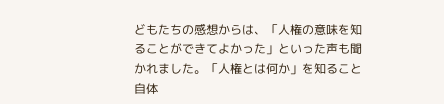どもたちの感想からは、「人権の意味を知ることができてよかった」といった声も聞かれました。「人権とは何か」を知ること自体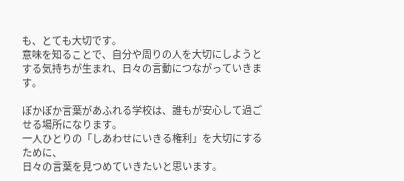も、とても大切です。
意味を知ることで、自分や周りの人を大切にしようとする気持ちが生まれ、日々の言動につながっていきます。

ぽかぽか言葉があふれる学校は、誰もが安心して過ごせる場所になります。
一人ひとりの「しあわせにいきる権利」を大切にするために、
日々の言葉を見つめていきたいと思います。